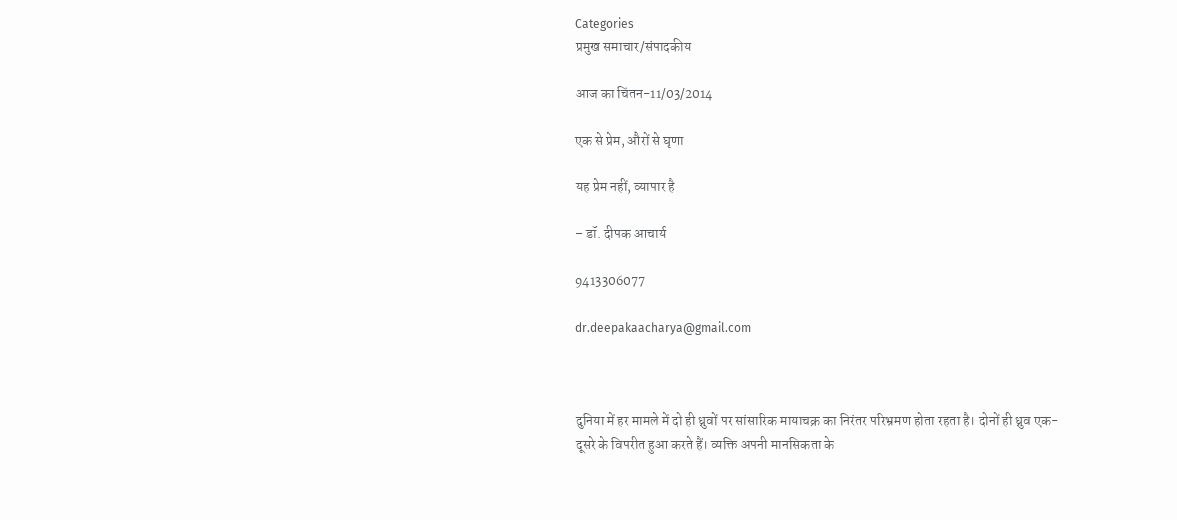Categories
प्रमुख समाचार/संपादकीय

आज का चिंतन-11/03/2014

एक से प्रेम, औरों से घृणा

यह प्रेम नहीं, व्यापार है

– डॉ. दीपक आचार्य

9413306077

dr.deepakaacharya@gmail.com



दुनिया में हर मामले में दो ही ध्रुवों पर सांसारिक मायाचक्र का निरंतर परिभ्रमण होता रहता है। दोनों ही ध्रुव एक-दूसरे के विपरीत हुआ करते हैं। व्यक्ति अपनी मानसिकता के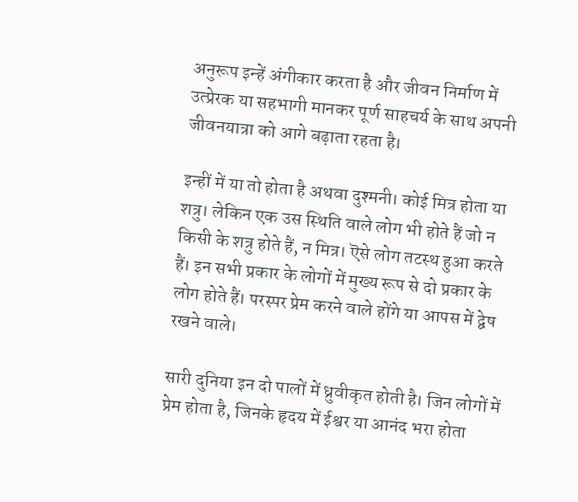अनुरूप इन्हें अंगीकार करता है और जीवन निर्माण में उत्प्रेरक या सहभागी मानकर पूर्ण साहचर्य के साथ अपनी जीवनयात्रा को आगे बढ़ाता रहता है।

इन्हीं में या तो होता है अथवा दुश्मनी। कोई मित्र होता या शत्रु। लेकिन एक उस स्थिति वाले लोग भी होते हैं जो न किसी के शत्रु होते हैं, न मित्र। ऎसे लोग तटस्थ हुआ करते हैं। इन सभी प्रकार के लोगों में मुख्य रूप से दो प्रकार के लोग होते हैं। परस्पर प्रेम करने वाले होंगे या आपस में द्वेष रखने वाले।

सारी दुनिया इन दो पालों में ध्रुवीकृत होती है। जिन लोगों में प्रेम होता है, जिनके हृदय में ईश्वर या आनंद भरा होता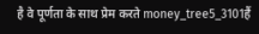है वे पूर्णता के साथ प्रेम करते money_tree5_3101हैं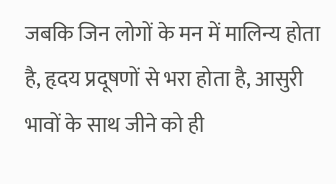जबकि जिन लोगों के मन में मालिन्य होता है, हृदय प्रदूषणों से भरा होता है, आसुरी भावों के साथ जीने को ही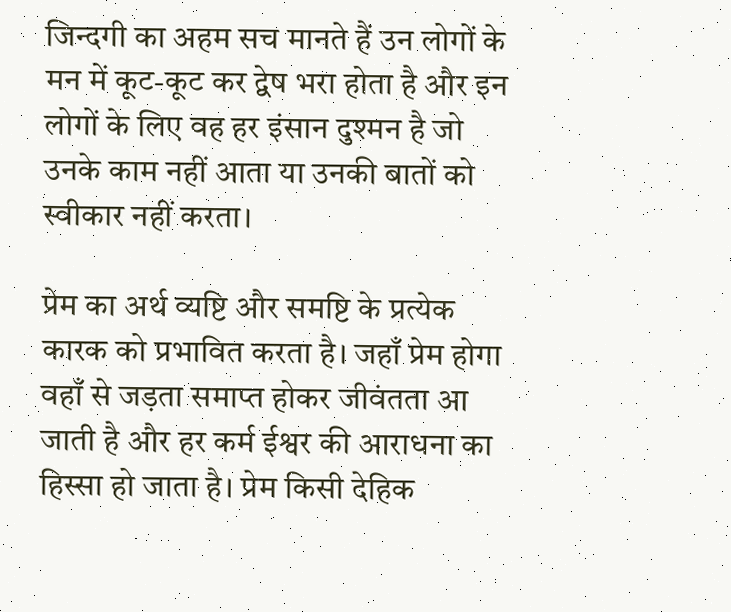जिन्दगी का अहम सच मानते हैं उन लोगों के मन में कूट-कूट कर द्वेष भरा होता है और इन लोगों के लिए वह हर इंसान दुश्मन है जो उनके काम नहीं आता या उनकी बातों को स्वीकार नहीं करता।

प्रेम का अर्थ व्यष्टि और समष्टि के प्रत्येक कारक को प्रभावित करता है। जहाँ प्रेम होगा वहाँ से जड़ता समाप्त होकर जीवंतता आ जाती है और हर कर्म ईश्वर की आराधना का हिस्सा हो जाता है। प्रेम किसी देहिक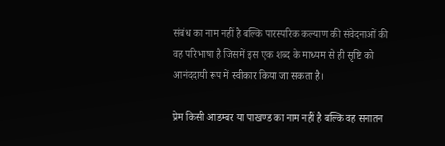संबंध का नाम नहीं है बल्कि पारस्परिक कल्याण की संवेदनाओं की वह परिभाषा है जिसमें इस एक शब्द के माध्यम से ही सृष्टि को आनंददायी रूप में स्वीकार किया जा सकता है।

प्रेम किसी आडम्बर या पाखण्ड का नाम नहीं है बल्कि वह सनातन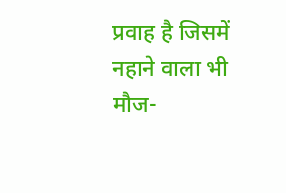प्रवाह है जिसमें नहाने वाला भी मौज-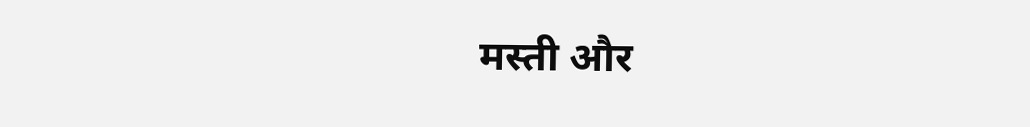मस्ती और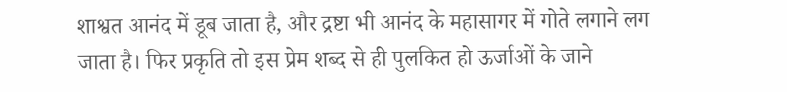शाश्वत आनंद में डूब जाता है, और द्रष्टा भी आनंद के महासागर में गोते लगाने लग जाता है। फिर प्रकृति तो इस प्रेम शब्द से ही पुलकित हो ऊर्जाओं के जाने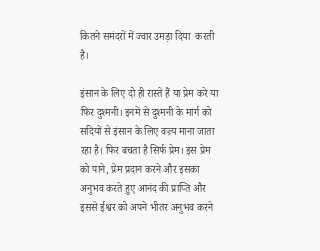कितने समंदरों में ज्वार उमड़ा दिया  करती है।

इंसान के लिए दो ही रास्ते हैं या प्रेम करे या फिर दुश्मनी। इनमें से दुश्मनी के मार्ग को सदियों से इंसान के लिए वज्र्य माना जाता रहा है। फिर बचता है सिर्फ प्रेम। इस प्रेम को पाने, प्रेम प्रदान करने और इसका अनुभव करते हुए आनंद की प्राप्ति और इससे ईश्वर को अपने भीतर अनुभव करने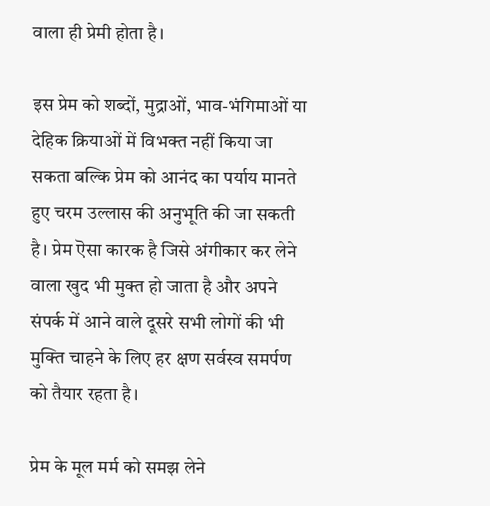वाला ही प्रेमी होता है।

इस प्रेम को शब्दों, मुद्राओं, भाव-भंगिमाओं या देहिक क्रियाओं में विभक्त नहीं किया जा सकता बल्कि प्रेम को आनंद का पर्याय मानते हुए चरम उल्लास की अनुभूति की जा सकती है। प्रेम ऎसा कारक है जिसे अंगीकार कर लेने वाला खुद भी मुक्त हो जाता है और अपने संपर्क में आने वाले दूसरे सभी लोगों की भी मुक्ति चाहने के लिए हर क्षण सर्वस्व समर्पण को तैयार रहता है।

प्रेम के मूल मर्म को समझ लेने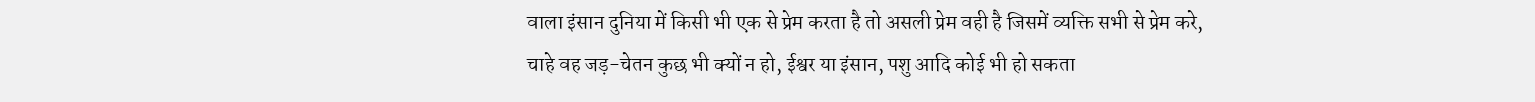वाला इंसान दुनिया में किसी भी एक से प्रेम करता है तो असली प्रेम वही है जिसमें व्यक्ति सभी से प्रेम करे, चाहे वह जड़-चेतन कुछ भी क्यों न हो, ईश्वर या इंसान, पशु आदि कोई भी हो सकता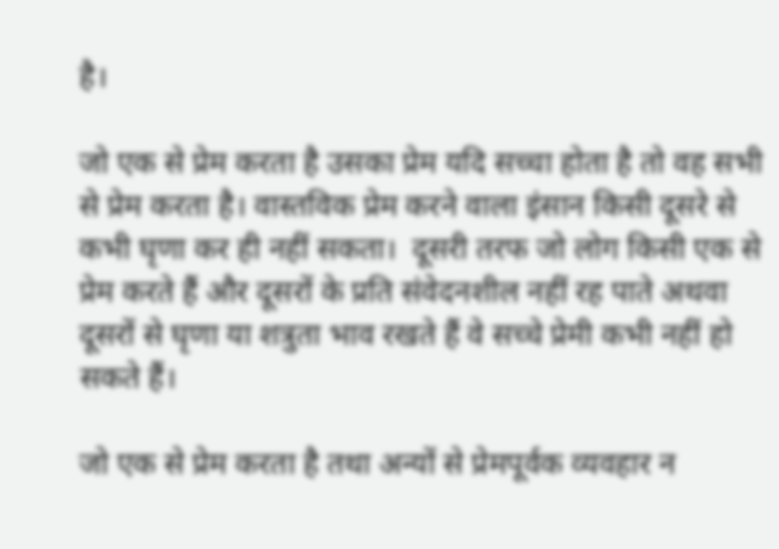है।

जो एक से प्रेम करता है उसका प्रेम यदि सच्चा होता है तो वह सभी से प्रेम करता है। वास्तविक प्रेम करने वाला इंसान किसी दूसरे से कभी घृणा कर ही नहीं सकता।  दूसरी तरफ जो लोग किसी एक से प्रेम करते हैं और दूसरों के प्रति संवेदनशील नहीं रह पाते अथवा दूसरों से घृणा या शत्रुता भाव रखते हैं वे सच्चे प्रेमी कभी नहीं हो सकते हैं।

जो एक से प्रेम करता है तथा अन्यों से प्रेमपूर्वक व्यवहार न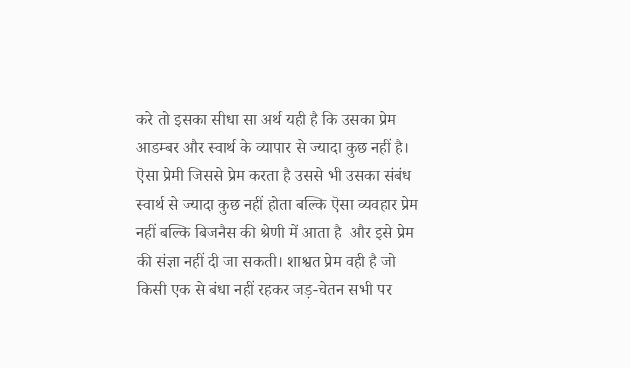करे तो इसका सीधा सा अर्थ यही है कि उसका प्रेम आडम्बर और स्वार्थ के व्यापार से ज्यादा कुछ नहीं है। ऎसा प्रेमी जिससे प्रेम करता है उससे भी उसका संबंध स्वार्थ से ज्यादा कुछ नहीं होता बल्कि ऎसा व्यवहार प्रेम नहीं बल्कि बिजनैस की श्रेणी में आता है  और इसे प्रेम की संज्ञा नहीं दी जा सकती। शाश्वत प्रेम वही है जो किसी एक से बंधा नहीं रहकर जड़-चेतन सभी पर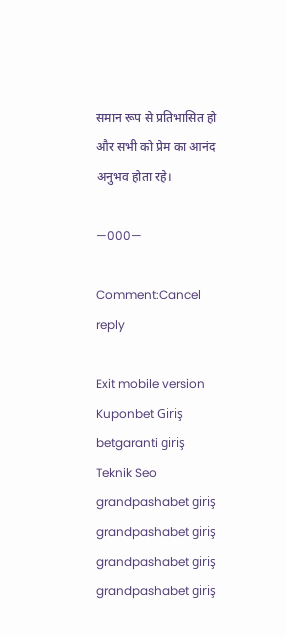समान रूप से प्रतिभासित हो और सभी को प्रेम का आनंद अनुभव होता रहे।

—000—

Comment:Cancel reply

Exit mobile version
Kuponbet Giriş
betgaranti giriş
Teknik Seo
grandpashabet giriş
grandpashabet giriş
grandpashabet giriş
grandpashabet giriş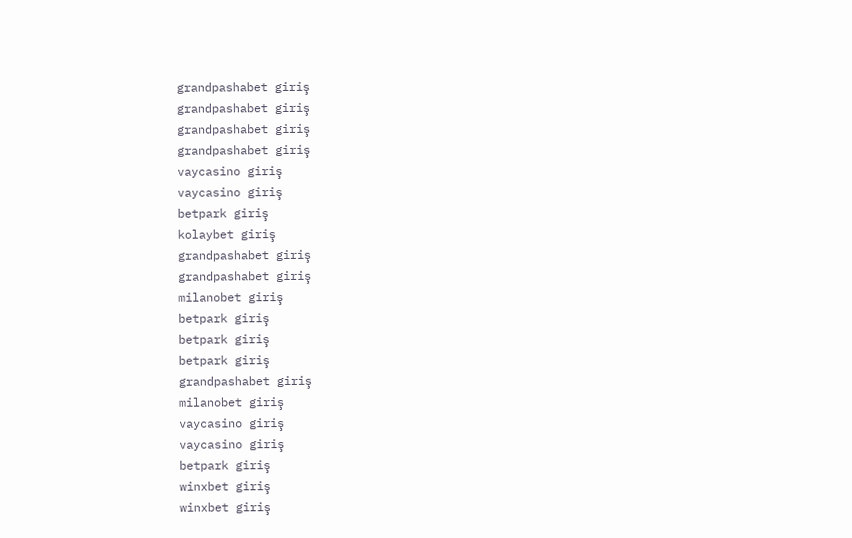grandpashabet giriş
grandpashabet giriş
grandpashabet giriş
grandpashabet giriş
vaycasino giriş
vaycasino giriş
betpark giriş
kolaybet giriş
grandpashabet giriş
grandpashabet giriş
milanobet giriş
betpark giriş
betpark giriş
betpark giriş
grandpashabet giriş
milanobet giriş
vaycasino giriş
vaycasino giriş
betpark giriş
winxbet giriş
winxbet giriş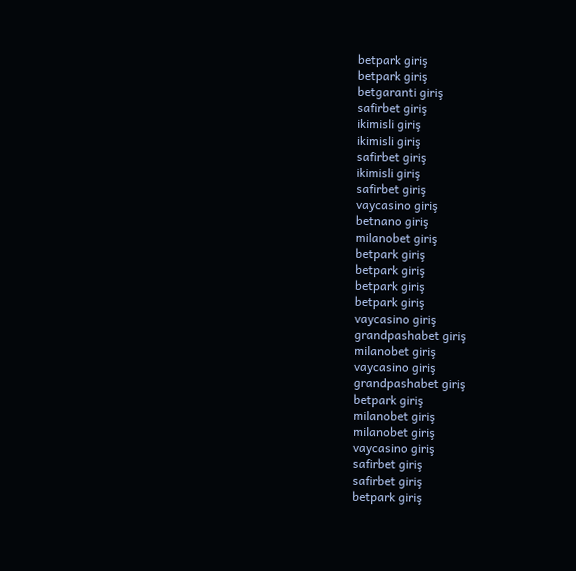betpark giriş
betpark giriş
betgaranti giriş
safirbet giriş
ikimisli giriş
ikimisli giriş
safirbet giriş
ikimisli giriş
safirbet giriş
vaycasino giriş
betnano giriş
milanobet giriş
betpark giriş
betpark giriş
betpark giriş
betpark giriş
vaycasino giriş
grandpashabet giriş
milanobet giriş
vaycasino giriş
grandpashabet giriş
betpark giriş
milanobet giriş
milanobet giriş
vaycasino giriş
safirbet giriş
safirbet giriş
betpark giriş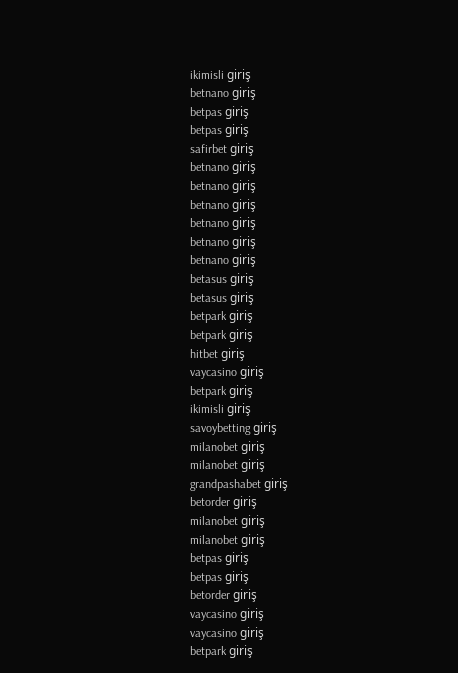ikimisli giriş
betnano giriş
betpas giriş
betpas giriş
safirbet giriş
betnano giriş
betnano giriş
betnano giriş
betnano giriş
betnano giriş
betnano giriş
betasus giriş
betasus giriş
betpark giriş
betpark giriş
hitbet giriş
vaycasino giriş
betpark giriş
ikimisli giriş
savoybetting giriş
milanobet giriş
milanobet giriş
grandpashabet giriş
betorder giriş
milanobet giriş
milanobet giriş
betpas giriş
betpas giriş
betorder giriş
vaycasino giriş
vaycasino giriş
betpark giriş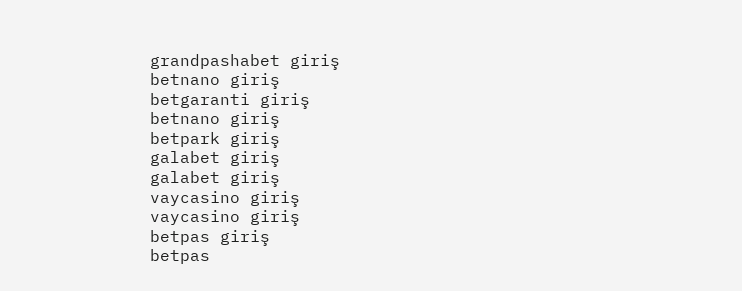grandpashabet giriş
betnano giriş
betgaranti giriş
betnano giriş
betpark giriş
galabet giriş
galabet giriş
vaycasino giriş
vaycasino giriş
betpas giriş
betpas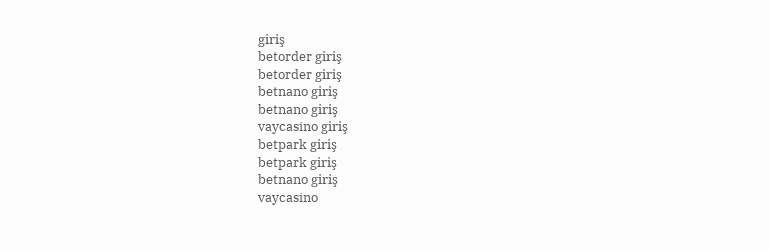giriş
betorder giriş
betorder giriş
betnano giriş
betnano giriş
vaycasino giriş
betpark giriş
betpark giriş
betnano giriş
vaycasino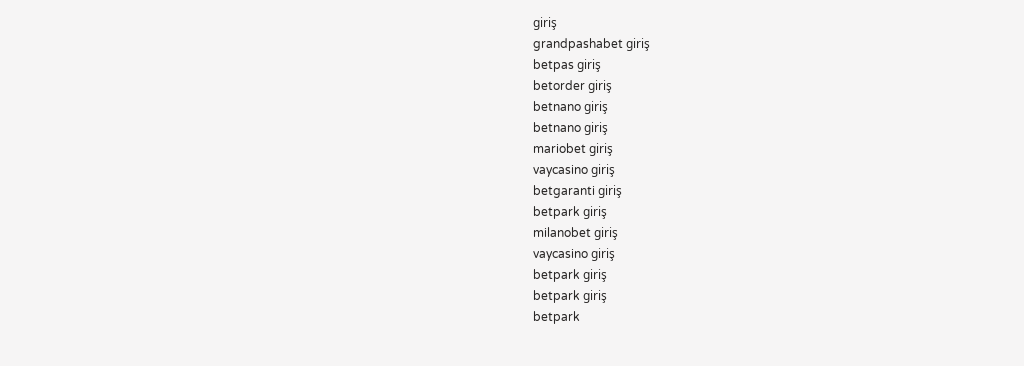giriş
grandpashabet giriş
betpas giriş
betorder giriş
betnano giriş
betnano giriş
mariobet giriş
vaycasino giriş
betgaranti giriş
betpark giriş
milanobet giriş
vaycasino giriş
betpark giriş
betpark giriş
betpark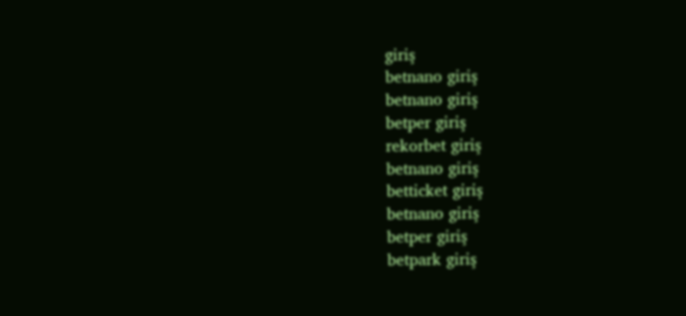giriş
betnano giriş
betnano giriş
betper giriş
rekorbet giriş
betnano giriş
betticket giriş
betnano giriş
betper giriş
betpark giriş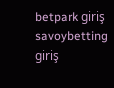betpark giriş
savoybetting giriş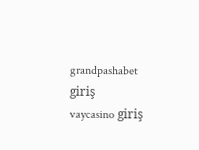grandpashabet giriş
vaycasino giriş